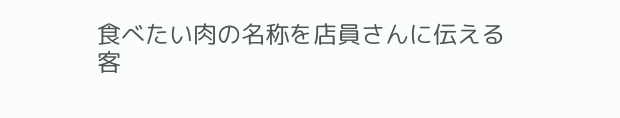食べたい肉の名称を店員さんに伝える
客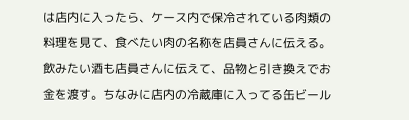は店内に入ったら、ケース内で保冷されている肉類の料理を見て、食べたい肉の名称を店員さんに伝える。飲みたい酒も店員さんに伝えて、品物と引き換えでお金を渡す。ちなみに店内の冷蔵庫に入ってる缶ビール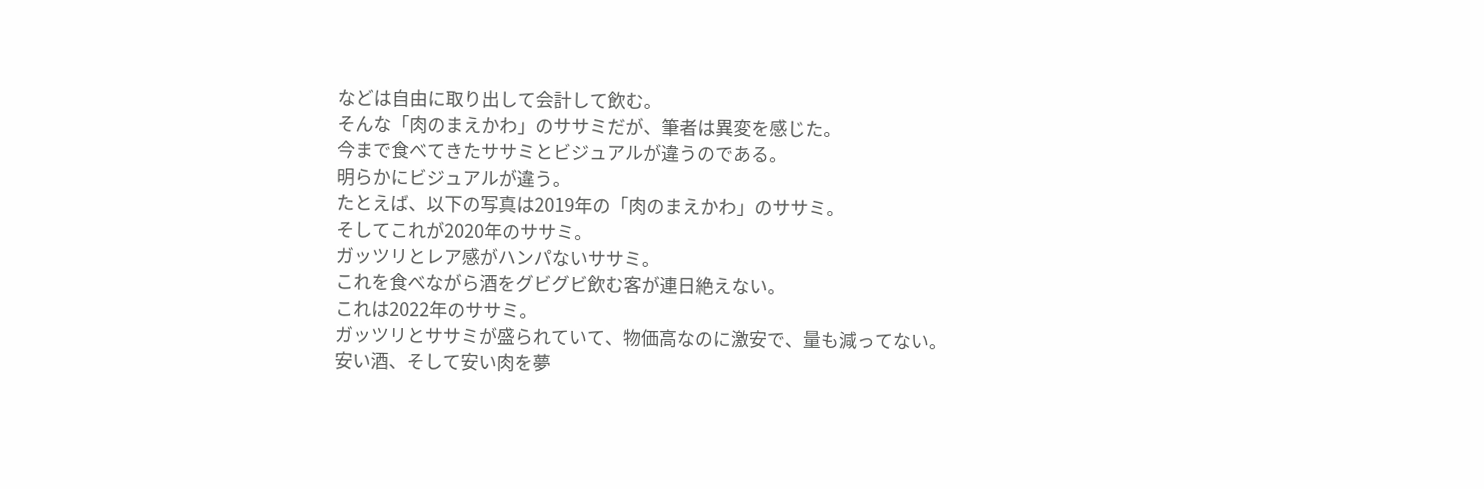などは自由に取り出して会計して飲む。
そんな「肉のまえかわ」のササミだが、筆者は異変を感じた。
今まで食べてきたササミとビジュアルが違うのである。
明らかにビジュアルが違う。
たとえば、以下の写真は2019年の「肉のまえかわ」のササミ。
そしてこれが2020年のササミ。
ガッツリとレア感がハンパないササミ。
これを食べながら酒をグビグビ飲む客が連日絶えない。
これは2022年のササミ。
ガッツリとササミが盛られていて、物価高なのに激安で、量も減ってない。
安い酒、そして安い肉を夢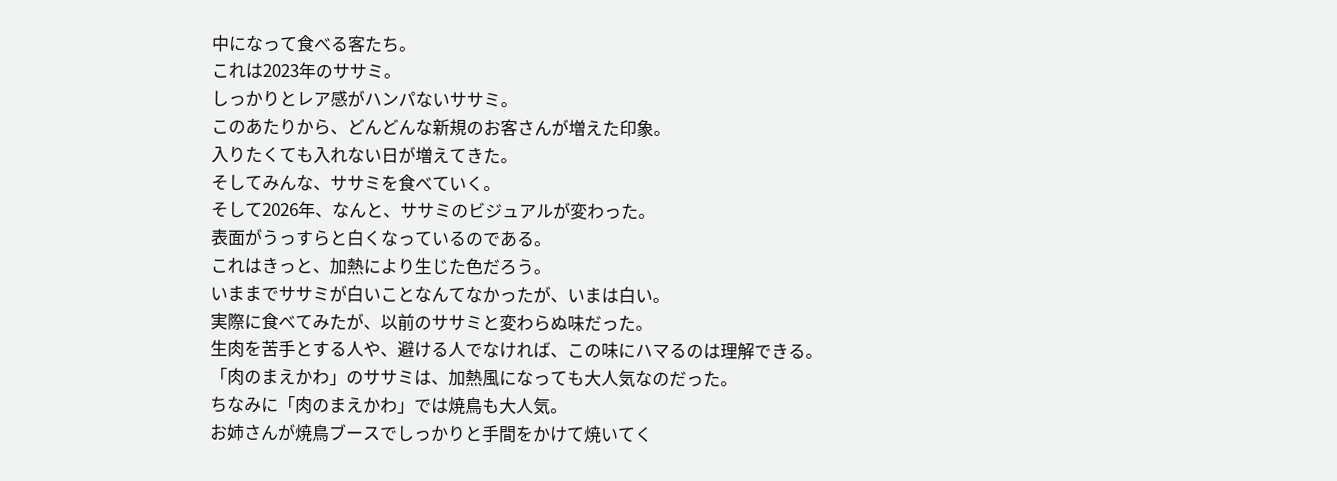中になって食べる客たち。
これは2023年のササミ。
しっかりとレア感がハンパないササミ。
このあたりから、どんどんな新規のお客さんが増えた印象。
入りたくても入れない日が増えてきた。
そしてみんな、ササミを食べていく。
そして2026年、なんと、ササミのビジュアルが変わった。
表面がうっすらと白くなっているのである。
これはきっと、加熱により生じた色だろう。
いままでササミが白いことなんてなかったが、いまは白い。
実際に食べてみたが、以前のササミと変わらぬ味だった。
生肉を苦手とする人や、避ける人でなければ、この味にハマるのは理解できる。
「肉のまえかわ」のササミは、加熱風になっても大人気なのだった。
ちなみに「肉のまえかわ」では焼鳥も大人気。
お姉さんが焼鳥ブースでしっかりと手間をかけて焼いてく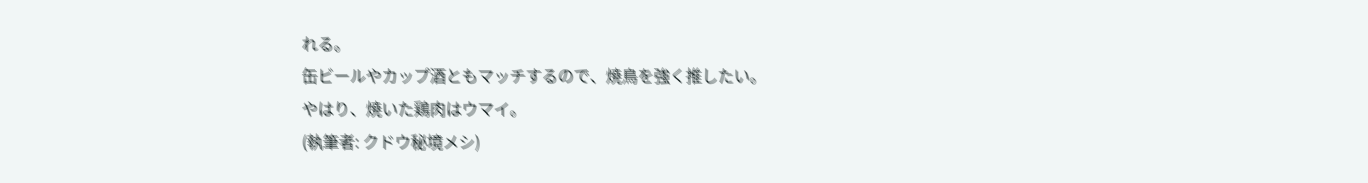れる。
缶ビールやカップ酒ともマッチするので、焼鳥を強く推したい。
やはり、焼いた鶏肉はウマイ。
(執筆者: クドウ秘境メシ)